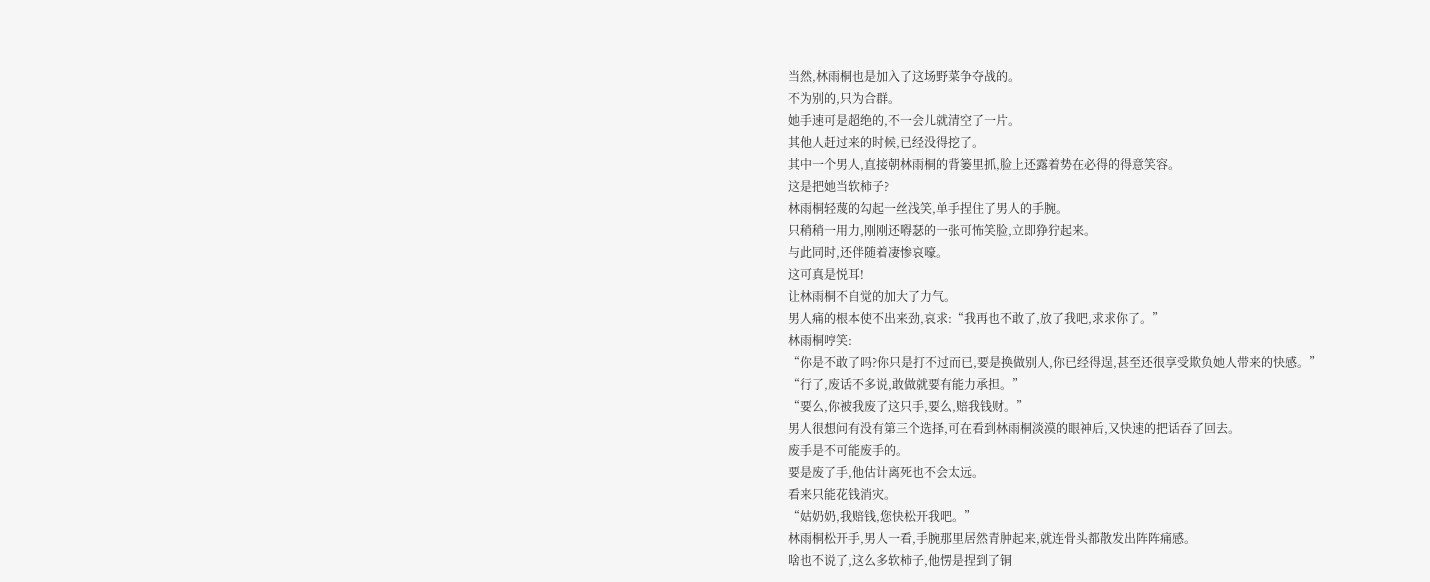当然,林雨桐也是加入了这场野菜争夺战的。
不为别的,只为合群。
她手速可是超绝的,不一会儿就清空了一片。
其他人赶过来的时候,已经没得挖了。
其中一个男人,直接朝林雨桐的背篓里抓,脸上还露着势在必得的得意笑容。
这是把她当软柿子?
林雨桐轻蔑的勾起一丝浅笑,单手捏住了男人的手腕。
只稍稍一用力,刚刚还嘚瑟的一张可怖笑脸,立即狰狞起来。
与此同时,还伴随着凄惨哀嚎。
这可真是悦耳!
让林雨桐不自觉的加大了力气。
男人痛的根本使不出来劲,哀求:“我再也不敢了,放了我吧,求求你了。”
林雨桐哼笑:
“你是不敢了吗?你只是打不过而已,要是换做别人,你已经得逞,甚至还很享受欺负她人带来的快感。”
“行了,废话不多说,敢做就要有能力承担。”
“要么,你被我废了这只手,要么,赔我钱财。”
男人很想问有没有第三个选择,可在看到林雨桐淡漠的眼神后,又快速的把话吞了回去。
废手是不可能废手的。
要是废了手,他估计离死也不会太远。
看来只能花钱消灾。
“姑奶奶,我赔钱,您快松开我吧。”
林雨桐松开手,男人一看,手腕那里居然青肿起来,就连骨头都散发出阵阵痛感。
啥也不说了,这么多软柿子,他愣是捏到了铜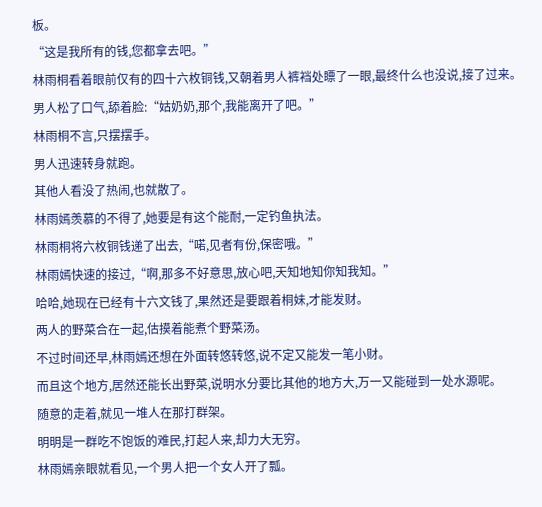板。
“这是我所有的钱,您都拿去吧。”
林雨桐看着眼前仅有的四十六枚铜钱,又朝着男人裤裆处瞟了一眼,最终什么也没说,接了过来。
男人松了口气,舔着脸:“姑奶奶,那个,我能离开了吧。”
林雨桐不言,只摆摆手。
男人迅速转身就跑。
其他人看没了热闹,也就散了。
林雨嫣羡慕的不得了,她要是有这个能耐,一定钓鱼执法。
林雨桐将六枚铜钱递了出去,“喏,见者有份,保密哦。”
林雨嫣快速的接过,“啊,那多不好意思,放心吧,天知地知你知我知。”
哈哈,她现在已经有十六文钱了,果然还是要跟着桐妹,才能发财。
两人的野菜合在一起,估摸着能煮个野菜汤。
不过时间还早,林雨嫣还想在外面转悠转悠,说不定又能发一笔小财。
而且这个地方,居然还能长出野菜,说明水分要比其他的地方大,万一又能碰到一处水源呢。
随意的走着,就见一堆人在那打群架。
明明是一群吃不饱饭的难民,打起人来,却力大无穷。
林雨嫣亲眼就看见,一个男人把一个女人开了瓢。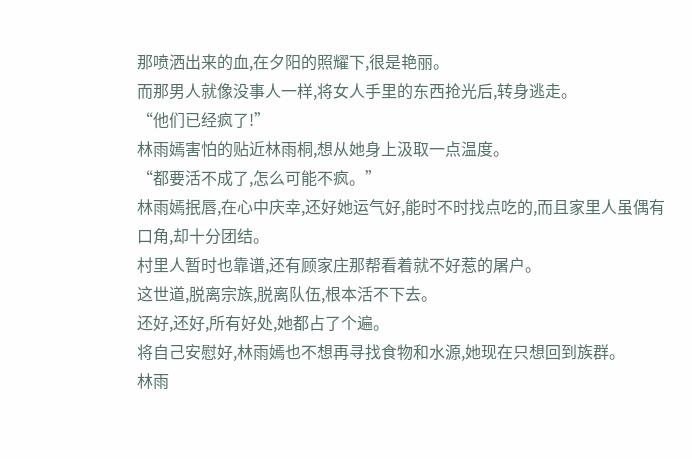那喷洒出来的血,在夕阳的照耀下,很是艳丽。
而那男人就像没事人一样,将女人手里的东西抢光后,转身逃走。
“他们已经疯了!”
林雨嫣害怕的贴近林雨桐,想从她身上汲取一点温度。
“都要活不成了,怎么可能不疯。”
林雨嫣抿唇,在心中庆幸,还好她运气好,能时不时找点吃的,而且家里人虽偶有口角,却十分团结。
村里人暂时也靠谱,还有顾家庄那帮看着就不好惹的屠户。
这世道,脱离宗族,脱离队伍,根本活不下去。
还好,还好,所有好处,她都占了个遍。
将自己安慰好,林雨嫣也不想再寻找食物和水源,她现在只想回到族群。
林雨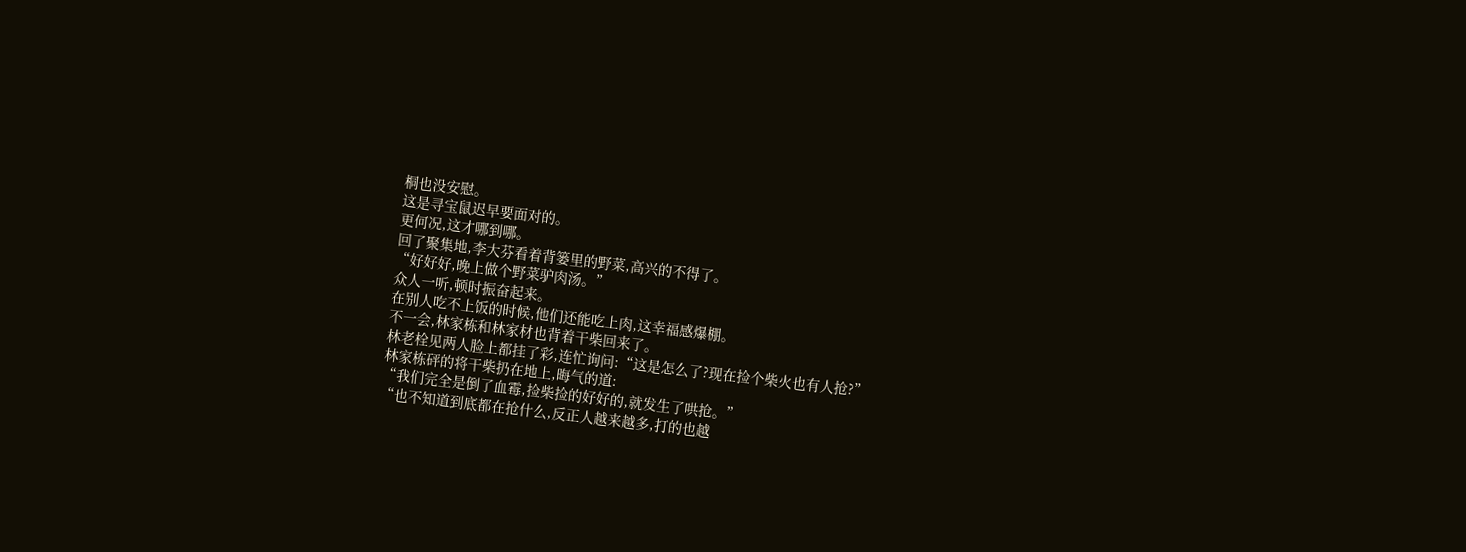桐也没安慰。
这是寻宝鼠迟早要面对的。
更何况,这才哪到哪。
回了聚集地,李大芬看着背篓里的野菜,高兴的不得了。
“好好好,晚上做个野菜驴肉汤。”
众人一听,顿时振奋起来。
在别人吃不上饭的时候,他们还能吃上肉,这幸福感爆棚。
不一会,林家栋和林家材也背着干柴回来了。
林老栓见两人脸上都挂了彩,连忙询问:“这是怎么了?现在捡个柴火也有人抢?”
林家栋砰的将干柴扔在地上,晦气的道:
“我们完全是倒了血霉,捡柴捡的好好的,就发生了哄抢。”
“也不知道到底都在抢什么,反正人越来越多,打的也越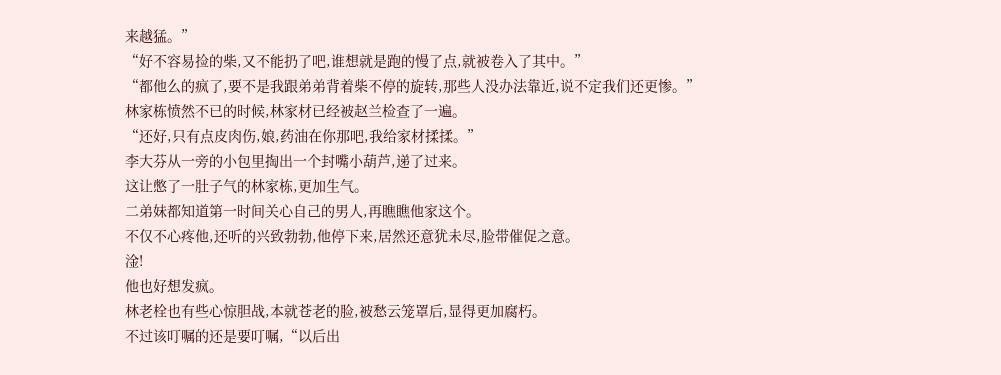来越猛。”
“好不容易捡的柴,又不能扔了吧,谁想就是跑的慢了点,就被卷入了其中。”
“都他么的疯了,要不是我跟弟弟背着柴不停的旋转,那些人没办法靠近,说不定我们还更惨。”
林家栋愤然不已的时候,林家材已经被赵兰检查了一遍。
“还好,只有点皮肉伤,娘,药油在你那吧,我给家材揉揉。”
李大芬从一旁的小包里掏出一个封嘴小葫芦,递了过来。
这让憋了一肚子气的林家栋,更加生气。
二弟妹都知道第一时间关心自己的男人,再瞧瞧他家这个。
不仅不心疼他,还听的兴致勃勃,他停下来,居然还意犹未尽,脸带催促之意。
淦!
他也好想发疯。
林老栓也有些心惊胆战,本就苍老的脸,被愁云笼罩后,显得更加腐朽。
不过该叮嘱的还是要叮嘱,“以后出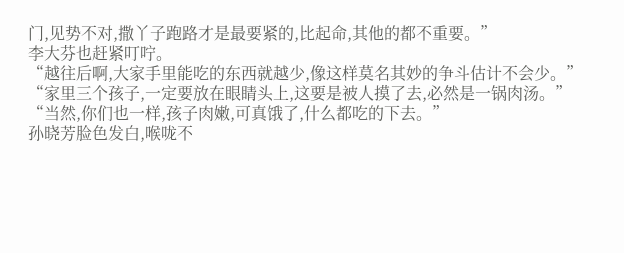门,见势不对,撒丫子跑路才是最要紧的,比起命,其他的都不重要。”
李大芬也赶紧叮咛。
“越往后啊,大家手里能吃的东西就越少,像这样莫名其妙的争斗估计不会少。”
“家里三个孩子,一定要放在眼睛头上,这要是被人摸了去,必然是一锅肉汤。”
“当然,你们也一样,孩子肉嫩,可真饿了,什么都吃的下去。”
孙晓芳脸色发白,喉咙不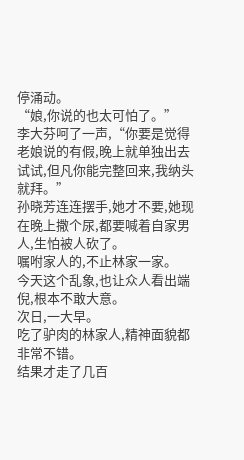停涌动。
“娘,你说的也太可怕了。”
李大芬呵了一声,“你要是觉得老娘说的有假,晚上就单独出去试试,但凡你能完整回来,我纳头就拜。”
孙晓芳连连摆手,她才不要,她现在晚上撒个尿,都要喊着自家男人,生怕被人砍了。
嘱咐家人的,不止林家一家。
今天这个乱象,也让众人看出端倪,根本不敢大意。
次日,一大早。
吃了驴肉的林家人,精神面貌都非常不错。
结果才走了几百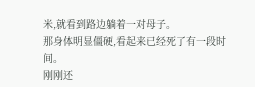米,就看到路边躺着一对母子。
那身体明显僵硬,看起来已经死了有一段时间。
刚刚还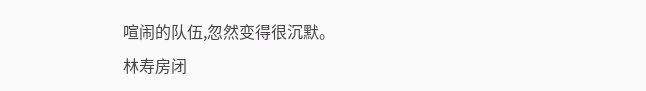喧闹的队伍,忽然变得很沉默。
林寿房闭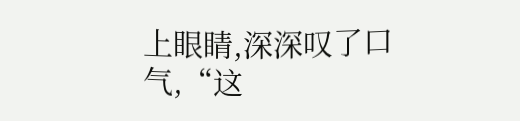上眼睛,深深叹了口气,“这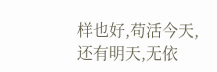样也好,苟活今天,还有明天,无依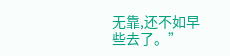无靠,还不如早些去了。”